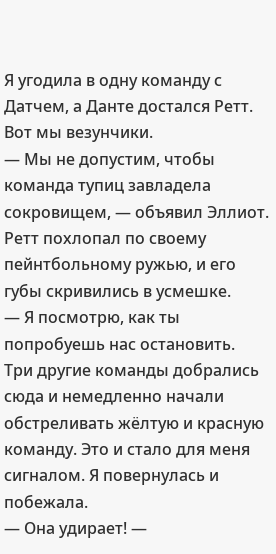Я угодила в одну команду с Датчем, а Данте достался Ретт. Вот мы везунчики.
— Мы не допустим, чтобы команда тупиц завладела сокровищем, — объявил Эллиот.
Ретт похлопал по своему пейнтбольному ружью, и его губы скривились в усмешке.
— Я посмотрю, как ты попробуешь нас остановить.
Три другие команды добрались сюда и немедленно начали обстреливать жёлтую и красную команду. Это и стало для меня сигналом. Я повернулась и побежала.
— Она удирает! —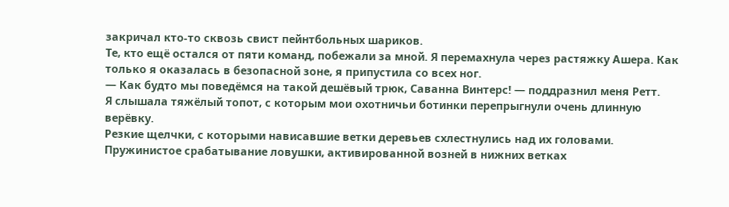закричал кто-то сквозь свист пейнтбольных шариков.
Те, кто ещё остался от пяти команд, побежали за мной. Я перемахнула через растяжку Ашера. Как только я оказалась в безопасной зоне, я припустила со всех ног.
— Как будто мы поведёмся на такой дешёвый трюк, Саванна Винтерс! — поддразнил меня Ретт.
Я слышала тяжёлый топот, с которым мои охотничьи ботинки перепрыгнули очень длинную верёвку.
Резкие щелчки, с которыми нависавшие ветки деревьев схлестнулись над их головами.
Пружинистое срабатывание ловушки, активированной возней в нижних ветках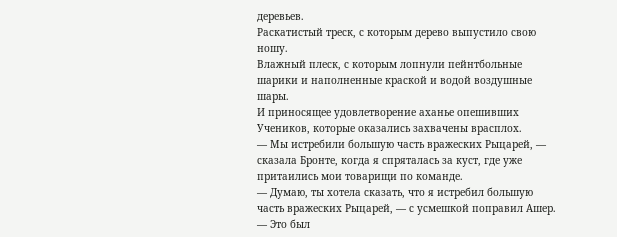деревьев.
Раскатистый треск, с которым дерево выпустило свою ношу.
Влажный плеск, с которым лопнули пейнтбольные шарики и наполненные краской и водой воздушные шары.
И приносящее удовлетворение аханье опешивших Учеников, которые оказались захвачены врасплох.
— Мы истребили большую часть вражеских Рыцарей, — сказала Бронте, когда я спряталась за куст, где уже притаились мои товарищи по команде.
— Думаю, ты хотела сказать, что я истребил большую часть вражеских Рыцарей, — с усмешкой поправил Ашер. — Это был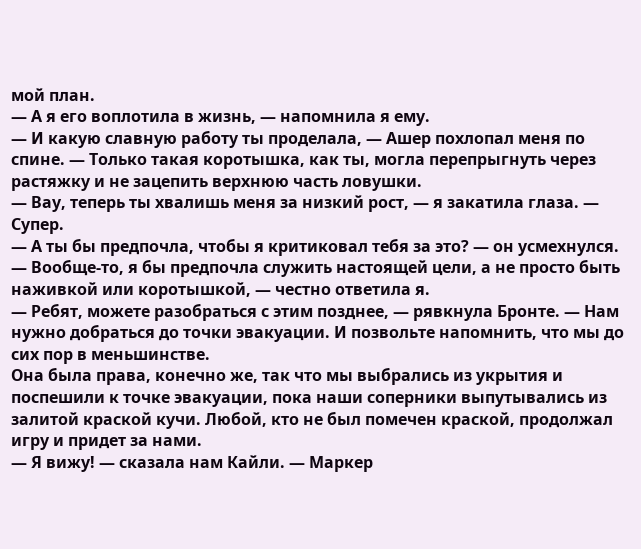мой план.
— А я его воплотила в жизнь, — напомнила я ему.
— И какую славную работу ты проделала, — Ашер похлопал меня по спине. — Только такая коротышка, как ты, могла перепрыгнуть через растяжку и не зацепить верхнюю часть ловушки.
— Вау, теперь ты хвалишь меня за низкий рост, — я закатила глаза. — Супер.
— А ты бы предпочла, чтобы я критиковал тебя за это? — он усмехнулся.
— Вообще-то, я бы предпочла служить настоящей цели, а не просто быть наживкой или коротышкой, — честно ответила я.
— Ребят, можете разобраться с этим позднее, — рявкнула Бронте. — Нам нужно добраться до точки эвакуации. И позвольте напомнить, что мы до сих пор в меньшинстве.
Она была права, конечно же, так что мы выбрались из укрытия и поспешили к точке эвакуации, пока наши соперники выпутывались из залитой краской кучи. Любой, кто не был помечен краской, продолжал игру и придет за нами.
— Я вижу! — сказала нам Кайли. — Маркер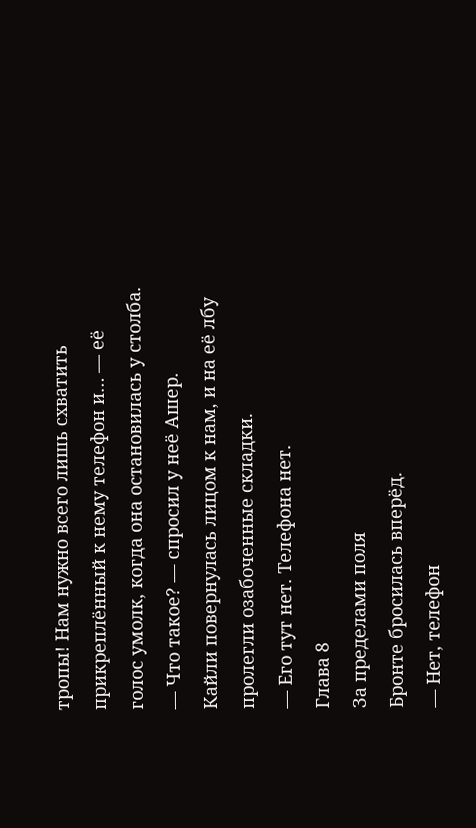тропы! Нам нужно всего лишь схватить прикреплённый к нему телефон и… — её голос умолк, когда она остановилась у столба.
— Что такое? — спросил у неё Ашер.
Кайли повернулась лицом к нам, и на её лбу пролегли озабоченные складки.
— Его тут нет. Телефона нет.
Глава 8
За пределами поля
Бронте бросилась вперёд.
— Нет, телефон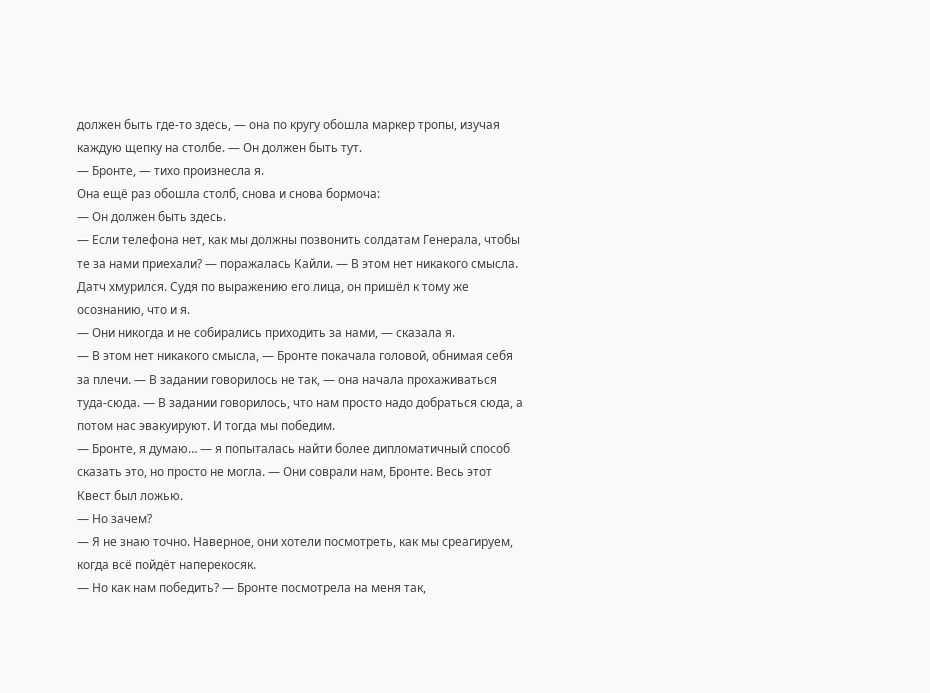должен быть где-то здесь, — она по кругу обошла маркер тропы, изучая каждую щепку на столбе. — Он должен быть тут.
— Бронте, — тихо произнесла я.
Она ещё раз обошла столб, снова и снова бормоча:
— Он должен быть здесь.
— Если телефона нет, как мы должны позвонить солдатам Генерала, чтобы те за нами приехали? — поражалась Кайли. — В этом нет никакого смысла.
Датч хмурился. Судя по выражению его лица, он пришёл к тому же осознанию, что и я.
— Они никогда и не собирались приходить за нами, — сказала я.
— В этом нет никакого смысла, — Бронте покачала головой, обнимая себя за плечи. — В задании говорилось не так, — она начала прохаживаться туда-сюда. — В задании говорилось, что нам просто надо добраться сюда, а потом нас эвакуируют. И тогда мы победим.
— Бронте, я думаю… — я попыталась найти более дипломатичный способ сказать это, но просто не могла. — Они соврали нам, Бронте. Весь этот Квест был ложью.
— Но зачем?
— Я не знаю точно. Наверное, они хотели посмотреть, как мы среагируем, когда всё пойдёт наперекосяк.
— Но как нам победить? — Бронте посмотрела на меня так,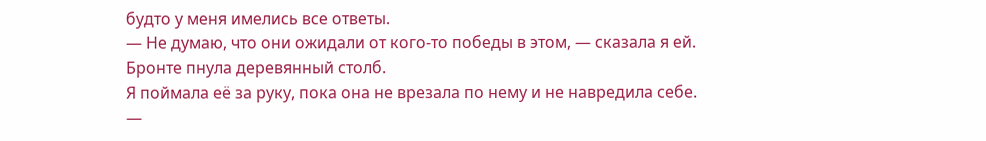будто у меня имелись все ответы.
— Не думаю, что они ожидали от кого-то победы в этом, — сказала я ей.
Бронте пнула деревянный столб.
Я поймала её за руку, пока она не врезала по нему и не навредила себе.
—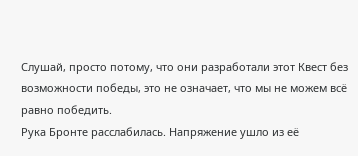Слушай, просто потому, что они разработали этот Квест без возможности победы, это не означает, что мы не можем всё равно победить.
Рука Бронте расслабилась. Напряжение ушло из её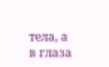тела, а в глаза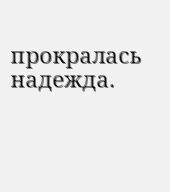прокралась надежда.